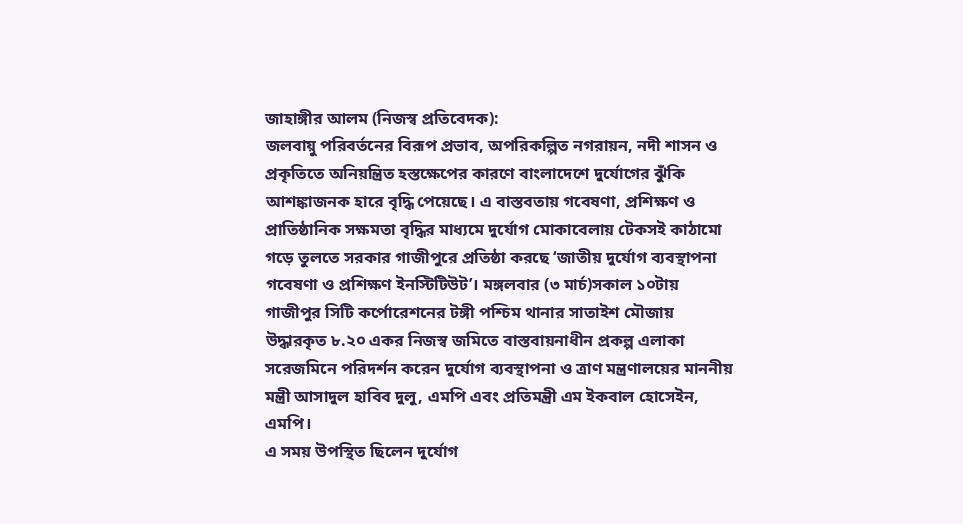জাহাঙ্গীর আলম (নিজস্ব প্রতিবেদক):
জলবায়ু পরিবর্তনের বিরূপ প্রভাব, অপরিকল্পিত নগরায়ন, নদী শাসন ও প্রকৃতিতে অনিয়ন্ত্রিত হস্তক্ষেপের কারণে বাংলাদেশে দুর্যোগের ঝুঁকি আশঙ্কাজনক হারে বৃদ্ধি পেয়েছে। এ বাস্তবতায় গবেষণা, প্রশিক্ষণ ও প্রাতিষ্ঠানিক সক্ষমতা বৃদ্ধির মাধ্যমে দুর্যোগ মোকাবেলায় টেকসই কাঠামো গড়ে তুলতে সরকার গাজীপুরে প্রতিষ্ঠা করছে ‘জাতীয় দুর্যোগ ব্যবস্থাপনা গবেষণা ও প্রশিক্ষণ ইনস্টিটিউট’। মঙ্গলবার (৩ মার্চ)সকাল ১০টায় গাজীপুর সিটি কর্পোরেশনের টঙ্গী পশ্চিম থানার সাতাইশ মৌজায় উদ্ধারকৃত ৮.২০ একর নিজস্ব জমিতে বাস্তবায়নাধীন প্রকল্প এলাকা সরেজমিনে পরিদর্শন করেন দুর্যোগ ব্যবস্থাপনা ও ত্রাণ মন্ত্রণালয়ের মাননীয় মন্ত্রী আসাদুল হাবিব দুলু, এমপি এবং প্রতিমন্ত্রী এম ইকবাল হোসেইন, এমপি।
এ সময় উপস্থিত ছিলেন দুর্যোগ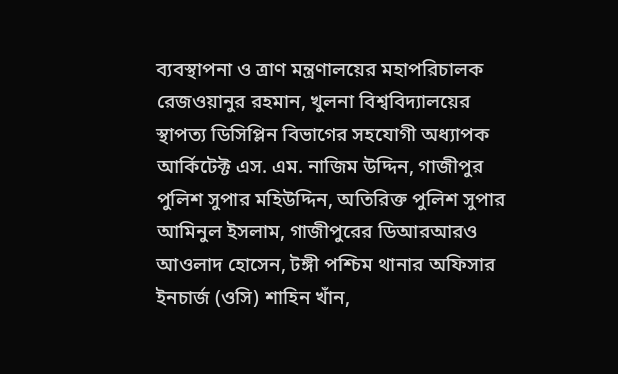ব্যবস্থাপনা ও ত্রাণ মন্ত্রণালয়ের মহাপরিচালক রেজওয়ানুর রহমান, খুলনা বিশ্ববিদ্যালয়ের স্থাপত্য ডিসিপ্লিন বিভাগের সহযোগী অধ্যাপক আর্কিটেক্ট এস. এম. নাজিম উদ্দিন, গাজীপুর পুলিশ সুপার মহিউদ্দিন, অতিরিক্ত পুলিশ সুপার আমিনুল ইসলাম, গাজীপুরের ডিআরআরও আওলাদ হোসেন, টঙ্গী পশ্চিম থানার অফিসার ইনচার্জ (ওসি) শাহিন খাঁন,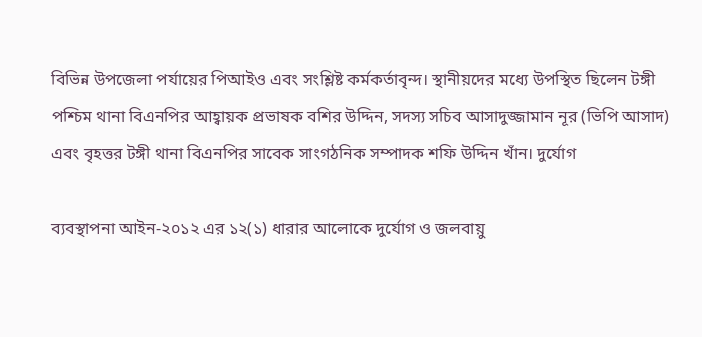বিভিন্ন উপজেলা পর্যায়ের পিআইও এবং সংশ্লিষ্ট কর্মকর্তাবৃন্দ। স্থানীয়দের মধ্যে উপস্থিত ছিলেন টঙ্গী পশ্চিম থানা বিএনপির আহ্বায়ক প্রভাষক বশির উদ্দিন, সদস্য সচিব আসাদুজ্জামান নূর (ভিপি আসাদ) এবং বৃহত্তর টঙ্গী থানা বিএনপির সাবেক সাংগঠনিক সম্পাদক শফি উদ্দিন খাঁন। দুর্যোগ

ব্যবস্থাপনা আইন-২০১২ এর ১২(১) ধারার আলোকে দুর্যোগ ও জলবায়ু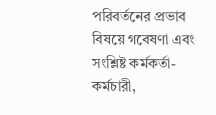পরিবর্তনের প্রভাব বিষয়ে গবেষণা এবং সংশ্লিষ্ট কর্মকর্তা-কর্মচারী,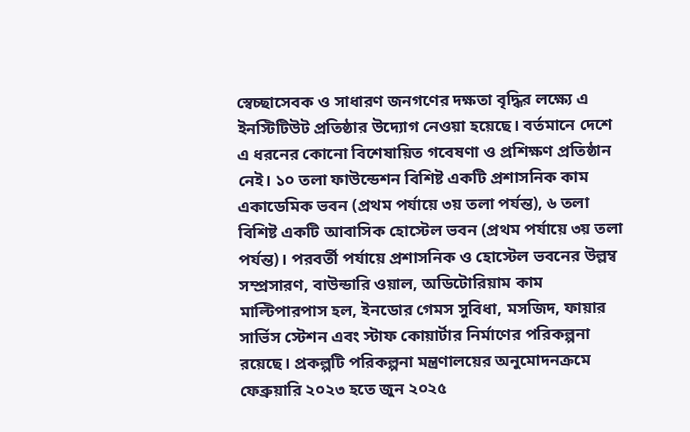স্বেচ্ছাসেবক ও সাধারণ জনগণের দক্ষতা বৃদ্ধির লক্ষ্যে এ ইনস্টিটিউট প্রতিষ্ঠার উদ্যোগ নেওয়া হয়েছে। বর্তমানে দেশে এ ধরনের কোনো বিশেষায়িত গবেষণা ও প্রশিক্ষণ প্রতিষ্ঠান নেই। ১০ তলা ফাউন্ডেশন বিশিষ্ট একটি প্রশাসনিক কাম একাডেমিক ভবন (প্রথম পর্যায়ে ৩য় তলা পর্যন্ত), ৬ তলা বিশিষ্ট একটি আবাসিক হোস্টেল ভবন (প্রথম পর্যায়ে ৩য় তলা পর্যন্ত)। পরবর্তী পর্যায়ে প্রশাসনিক ও হোস্টেল ভবনের উল্লম্ব সম্প্রসারণ, বাউন্ডারি ওয়াল, অডিটোরিয়াম কাম মাল্টিপারপাস হল, ইনডোর গেমস সুবিধা, মসজিদ, ফায়ার সার্ভিস স্টেশন এবং স্টাফ কোয়ার্টার নির্মাণের পরিকল্পনা রয়েছে। প্রকল্পটি পরিকল্পনা মন্ত্রণালয়ের অনুমোদনক্রমে ফেব্রুয়ারি ২০২৩ হতে জুন ২০২৫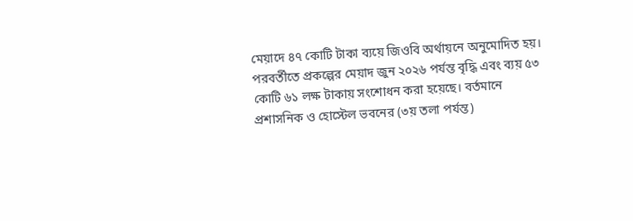মেয়াদে ৪৭ কোটি টাকা ব্যয়ে জিওবি অর্থায়নে অনুমোদিত হয়। পরবর্তীতে প্রকল্পের মেয়াদ জুন ২০২৬ পর্যন্ত বৃদ্ধি এবং ব্যয় ৫৩ কোটি ৬১ লক্ষ টাকায় সংশোধন করা হয়েছে। বর্তমানে প্রশাসনিক ও হোস্টেল ভবনের (৩য় তলা পর্যন্ত)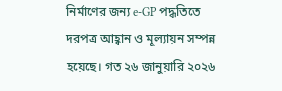নির্মাণের জন্য e-GP পদ্ধতিতে দরপত্র আহ্বান ও মূল্যায়ন সম্পন্ন হয়েছে। গত ২৬ জানুয়ারি ২০২৬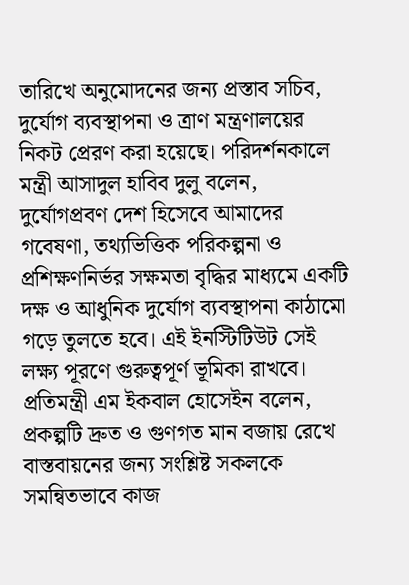তারিখে অনুমোদনের জন্য প্রস্তাব সচিব, দুর্যোগ ব্যবস্থাপনা ও ত্রাণ মন্ত্রণালয়ের নিকট প্রেরণ করা হয়েছে। পরিদর্শনকালে মন্ত্রী আসাদুল হাবিব দুলু বলেন, দুর্যোগপ্রবণ দেশ হিসেবে আমাদের গবেষণা, তথ্যভিত্তিক পরিকল্পনা ও প্রশিক্ষণনির্ভর সক্ষমতা বৃদ্ধির মাধ্যমে একটি দক্ষ ও আধুনিক দুর্যোগ ব্যবস্থাপনা কাঠামো গড়ে তুলতে হবে। এই ইনস্টিটিউট সেই লক্ষ্য পূরণে গুরুত্বপূর্ণ ভূমিকা রাখবে। প্রতিমন্ত্রী এম ইকবাল হোসেইন বলেন, প্রকল্পটি দ্রুত ও গুণগত মান বজায় রেখে বাস্তবায়নের জন্য সংশ্লিষ্ট সকলকে সমন্বিতভাবে কাজ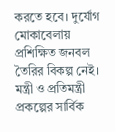করতে হবে। দুর্যোগ মোকাবেলায় প্রশিক্ষিত জনবল তৈরির বিকল্প নেই। মন্ত্রী ও প্রতিমন্ত্রী প্রকল্পের সার্বিক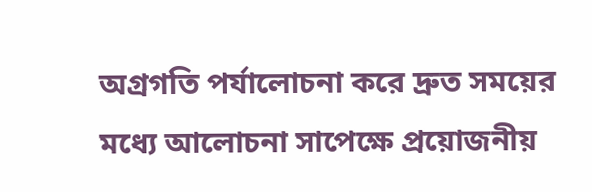অগ্রগতি পর্যালোচনা করে দ্রুত সময়ের মধ্যে আলোচনা সাপেক্ষে প্রয়োজনীয়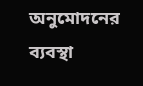অনুমোদনের ব্যবস্থা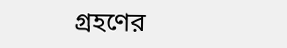গ্রহণের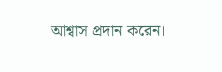আশ্বাস প্রদান করেন।